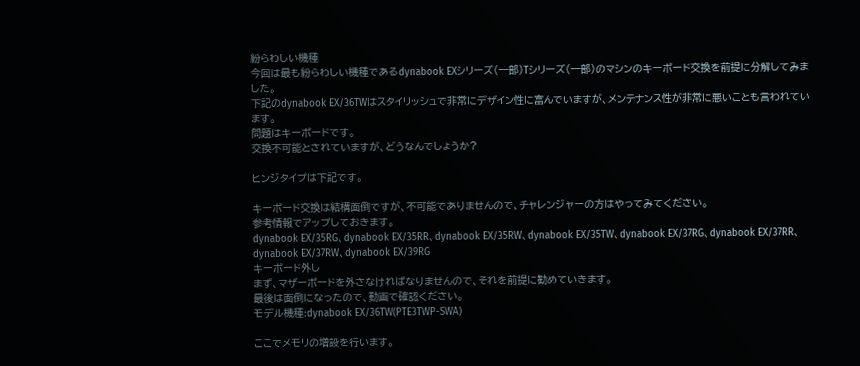紛らわしい機種
今回は最も紛らわしい機種であるdynabook EXシリーズ(一部)Tシリーズ(一部)のマシンのキーボード交換を前提に分解してみました。
下記のdynabook EX/36TWはスタイリッシュで非常にデザイン性に富んでいますが、メンテナンス性が非常に悪いことも言われています。
問題はキーボードです。
交換不可能とされていますが、どうなんでしょうか?

ヒンジタイプは下記です。

キーボード交換は結構面倒ですが、不可能でありませんので、チャレンジャーの方はやってみてください。
参考情報でアップしておきます。
dynabook EX/35RG、dynabook EX/35RR、dynabook EX/35RW、dynabook EX/35TW、dynabook EX/37RG、dynabook EX/37RR、dynabook EX/37RW、dynabook EX/39RG
キーボード外し
まず、マザーボードを外さなければなりませんので、それを前提に勧めていきます。
最後は面倒になったので、動画で確認ください。
モデル機種:dynabook EX/36TW(PTE3TWP-SWA)

ここでメモリの増設を行います。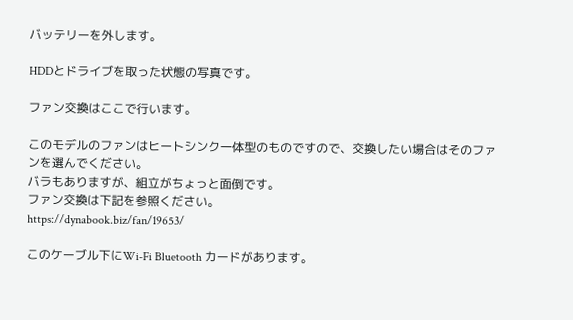バッテリーを外します。

HDDとドライブを取った状態の写真です。

ファン交換はここで行います。

このモデルのファンはヒートシンク一体型のものですので、交換したい場合はそのファンを選んでください。
バラもありますが、組立がちょっと面倒です。
ファン交換は下記を参照ください。
https://dynabook.biz/fan/19653/

このケーブル下にWi-Fi Bluetooth カードがあります。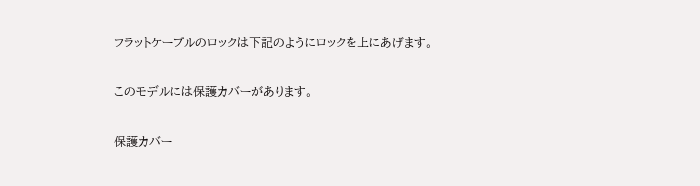フラットケーブルのロックは下記のようにロックを上にあげます。

このモデルには保護カバーがあります。

保護カバー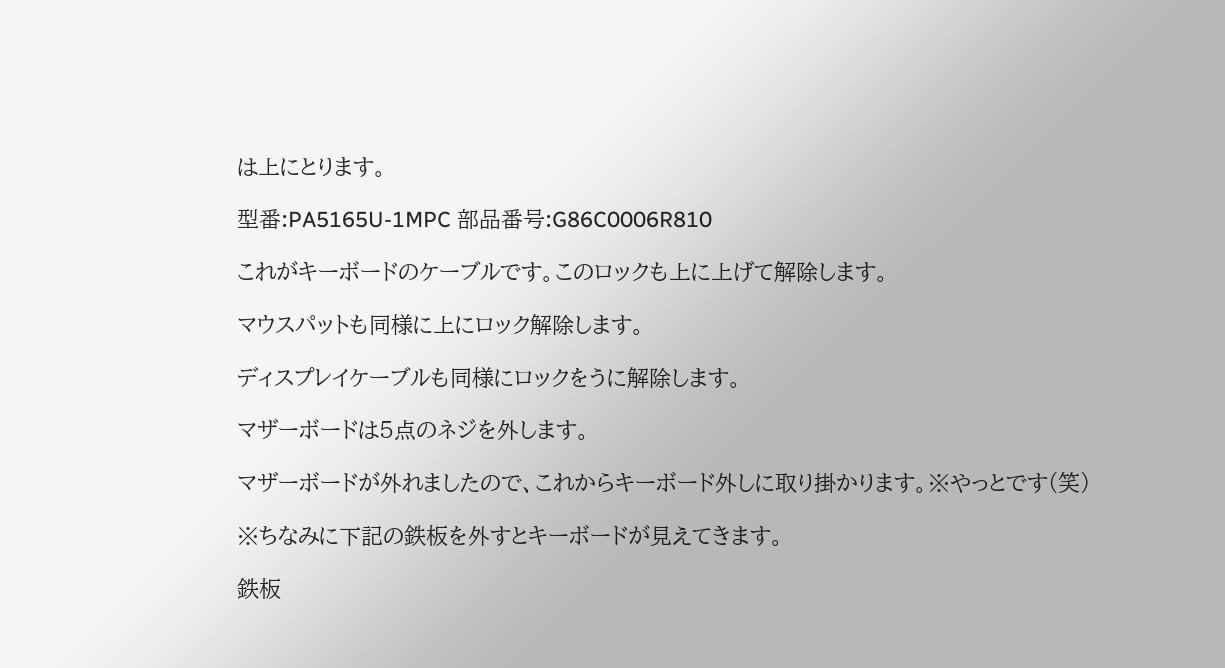は上にとります。

型番:PA5165U-1MPC 部品番号:G86C0006R810

これがキーボードのケーブルです。このロックも上に上げて解除します。

マウスパットも同様に上にロック解除します。

ディスプレイケーブルも同様にロックをうに解除します。

マザーボードは5点のネジを外します。

マザーボードが外れましたので、これからキーボード外しに取り掛かります。※やっとです(笑)

※ちなみに下記の鉄板を外すとキーボードが見えてきます。

鉄板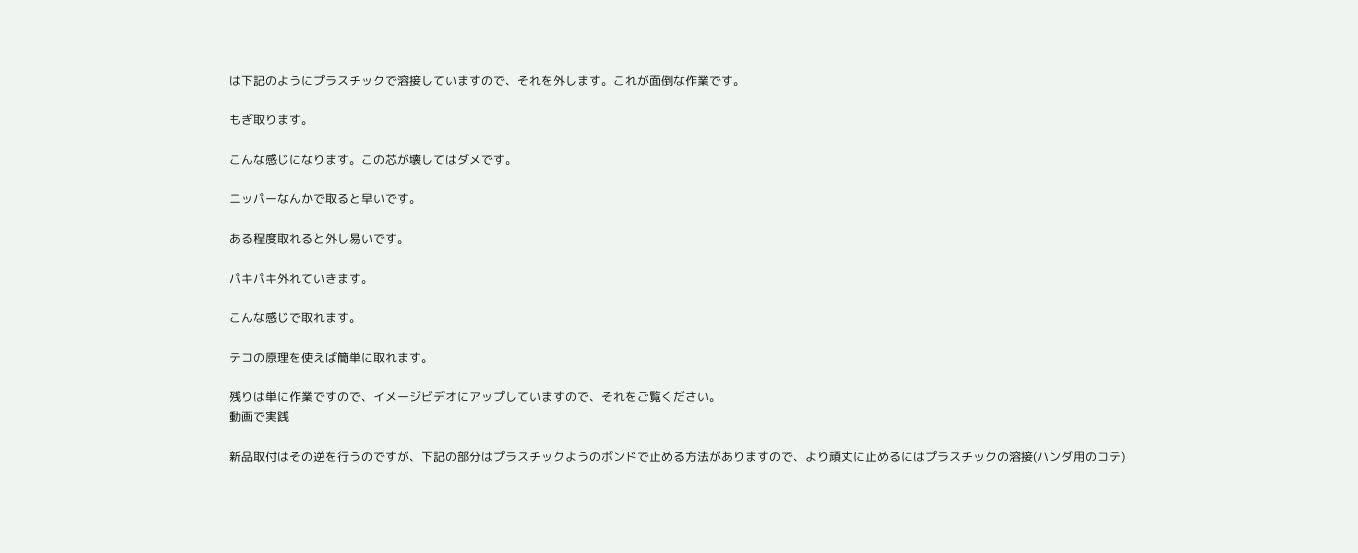は下記のようにプラスチックで溶接していますので、それを外します。これが面倒な作業です。

もぎ取ります。

こんな感じになります。この芯が壊してはダメです。

ニッパーなんかで取ると早いです。

ある程度取れると外し易いです。

パキパキ外れていきます。

こんな感じで取れます。

テコの原理を使えば簡単に取れます。

残りは単に作業ですので、イメージビデオにアップしていますので、それをご覧ください。
動画で実践

新品取付はその逆を行うのですが、下記の部分はプラスチックようのボンドで止める方法がありますので、より頑丈に止めるにはプラスチックの溶接(ハンダ用のコテ)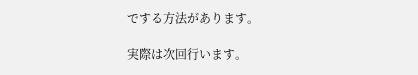でする方法があります。

実際は次回行います。